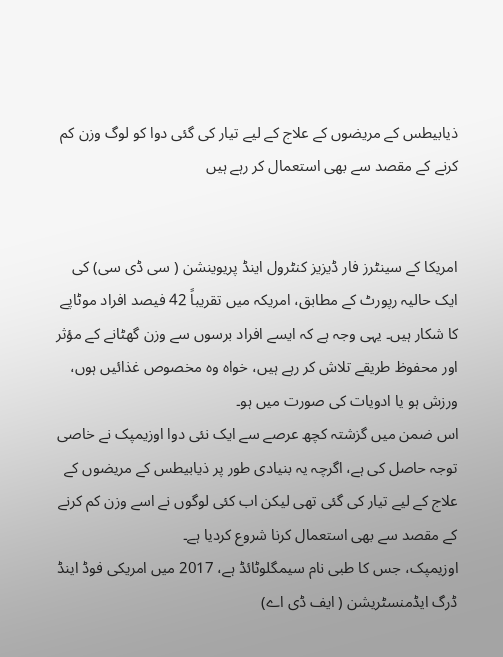ذیابیطس کے مریضوں کے علاج کے لیے تیار کی گئی دوا کو لوگ وزن کم کرنے کے مقصد سے بھی استعمال کر رہے ہیں


امریکا کے سینٹرز فار ڈیزیز کنٹرول اینڈ پریوینشن ( سی ڈی سی) کی ایک حالیہ رپورٹ کے مطابق، امریکہ میں تقریباً 42 فیصد افراد موٹاپے کا شکار ہیں۔ یہی وجہ ہے کہ ایسے افراد برسوں سے وزن گھٹانے کے مؤثر اور محفوظ طریقے تلاش کر رہے ہیں، خواہ وہ مخصوص غذائیں ہوں، ورزش ہو یا ادویات کی صورت میں ہو۔
اس ضمن میں گزشتہ کچھ عرصے سے ایک نئی دوا اوزیمپک نے خاصی توجہ حاصل کی ہے، اگرچہ یہ بنیادی طور پر ذیابیطس کے مریضوں کے علاج کے لیے تیار کی گئی تھی لیکن اب کئی لوگوں نے اسے وزن کم کرنے کے مقصد سے بھی استعمال کرنا شروع کردیا ہے۔
اوزیمپک، جس کا طبی نام سیمگلوٹائڈ ہے، 2017 میں امریکی فوڈ اینڈ ڈرگ ایڈمنسٹریشن ( ایف ڈی اے)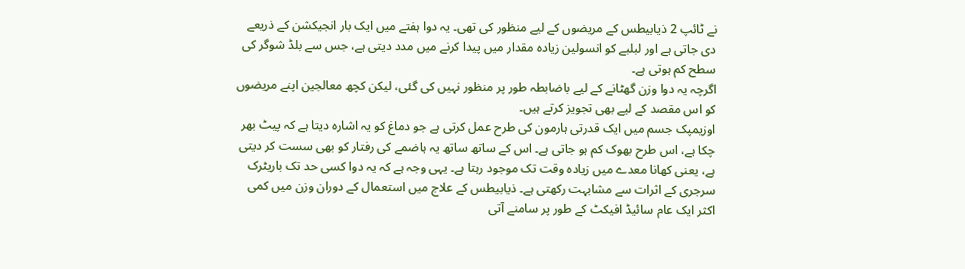نے ٹائپ 2 ذیابیطس کے مریضوں کے لیے منظور کی تھی۔ یہ دوا ہفتے میں ایک بار انجیکشن کے ذریعے دی جاتی ہے اور لبلبے کو انسولین زیادہ مقدار میں پیدا کرنے میں مدد دیتی ہے، جس سے بلڈ شوگر کی سطح کم ہوتی ہے۔
اگرچہ یہ دوا وزن گھٹانے کے لیے باضابطہ طور پر منظور نہیں کی گئی، لیکن کچھ معالجین اپنے مریضوں کو اس مقصد کے لیے بھی تجویز کرتے ہیں۔
اوزیمپک جسم میں ایک قدرتی ہارمون کی طرح عمل کرتی ہے جو دماغ کو یہ اشارہ دیتا ہے کہ پیٹ بھر چکا ہے، اس طرح بھوک کم ہو جاتی ہے۔ اس کے ساتھ ساتھ یہ ہاضمے کی رفتار کو بھی سست کر دیتی ہے، یعنی کھانا معدے میں زیادہ وقت تک موجود رہتا ہے۔ یہی وجہ ہے کہ یہ دوا کسی حد تک باریٹرک سرجری کے اثرات سے مشابہت رکھتی ہے۔ ذیابیطس کے علاج میں استعمال کے دوران وزن میں کمی اکثر ایک عام سائیڈ افیکٹ کے طور پر سامنے آتی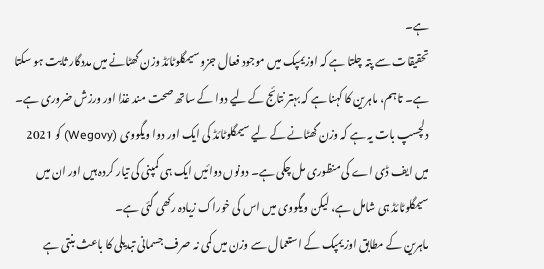ہے۔
تحقیقات سے پتہ چلتا ہے کہ اوزیمپک میں موجود فعال جزو سیمگلوٹائڈ وزن گھٹانے میں مددگار ثابت ہو سکتا ہے۔ تاہم، ماہرین کا کہنا ہے کہ بہتر نتائج کے لیے دوا کے ساتھ صحت مند غذا اور ورزش ضروری ہے۔
دلچسپ بات یہ ہے کہ وزن گھٹانے کے لیے سیمگلوٹائڈ کی ایک اور دوا ویگووی (Wegovy) کو 2021 میں ایف ڈی اے کی منظوری مل چکی ہے۔ دونوں دوائیں ایک ہی کمپنی کی تیار کردہ ہیں اور ان میں سیمگلوٹائڈ ہی شامل ہے، لیکن ویگووی میں اس کی خوراک زیادہ رکھی گئی ہے۔
ماہرین کے مطابق اوزیمپک کے استعمال سے وزن میں کمی نہ صرف جسمانی تبدیلی کا باعث بنتی ہے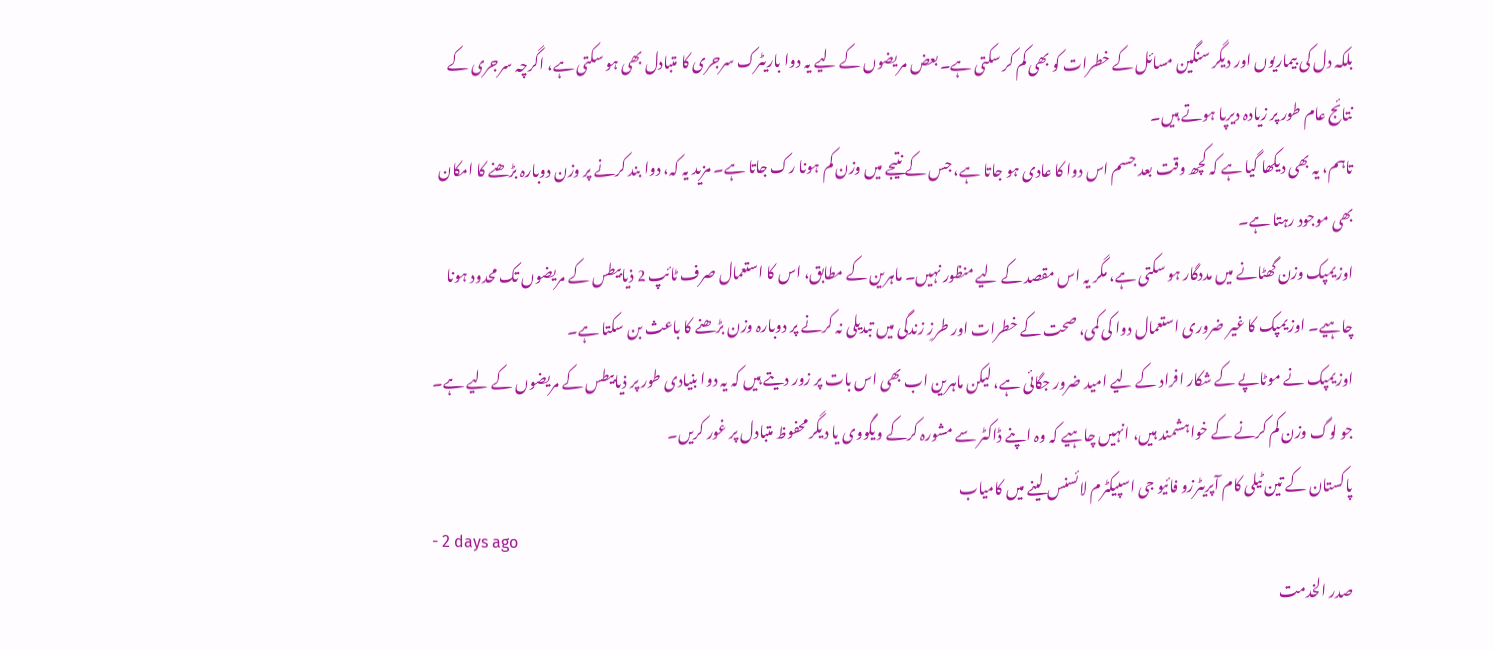بلکہ دل کی بیماریوں اور دیگر سنگین مسائل کے خطرات کو بھی کم کر سکتی ہے۔ بعض مریضوں کے لیے یہ دوا باریٹرک سرجری کا متبادل بھی ہو سکتی ہے، اگرچہ سرجری کے نتائج عام طور پر زیادہ دیرپا ہوتے ہیں۔
تاہم، یہ بھی دیکھا گیا ہے کہ کچھ وقت بعد جسم اس دوا کا عادی ہو جاتا ہے، جس کے نتیجے میں وزن کم ہونا رک جاتا ہے۔ مزید یہ کہ، دوا بند کرنے پر وزن دوبارہ بڑھنے کا امکان بھی موجود رہتا ہے۔
اوزیمپک وزن گھٹانے میں مددگار ہو سکتی ہے، مگر یہ اس مقصد کے لیے منظور نہیں۔ ماہرین کے مطابق، اس کا استعمال صرف ٹائپ 2 ذیابیطس کے مریضوں تک محدود ہونا چاہیے۔ اوزیمپک کا غیر ضروری استعمال دوا کی کمی، صحت کے خطرات اور طرزِ زندگی میں تبدیلی نہ کرنے پر دوبارہ وزن بڑھنے کا باعث بن سکتا ہے۔
اوزیمپک نے موٹاپے کے شکار افراد کے لیے امید ضرور جگائی ہے، لیکن ماہرین اب بھی اس بات پر زور دیتے ہیں کہ یہ دوا بنیادی طور پر ذیابیطس کے مریضوں کے لیے ہے۔ جو لوگ وزن کم کرنے کے خواہشمند ہیں، انہیں چاہیے کہ وہ اپنے ڈاکٹر سے مشورہ کرکے ویگووی یا دیگر محفوظ متبادل پر غور کریں۔
پاکستان کے تین ٹیلی کام آپریٹرزو فائیو جی اسپیکٹرم لائسنس لینے میں کامیاب
- 2 days ago
صدر الخدمت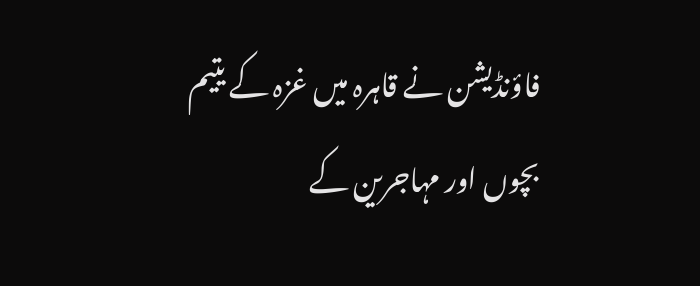فاؤنڈیشن نے قاہرہ میں غزہ کے یتیم بچوں اور مہاجرین کے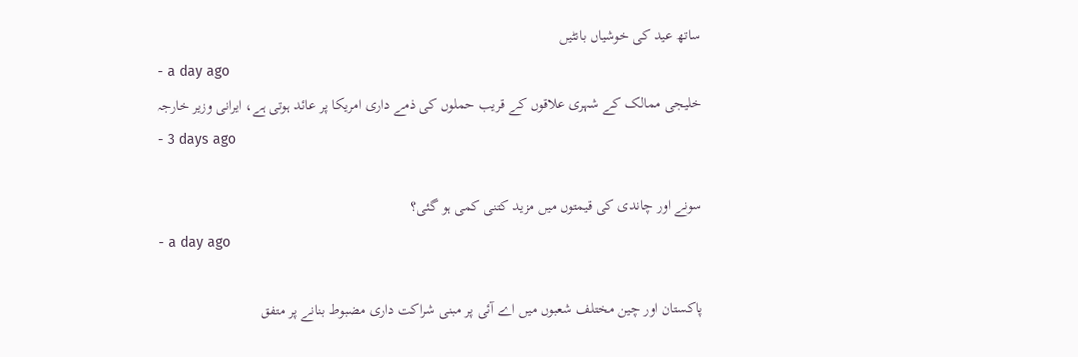ساتھ عید کی خوشیاں بانٹیں
- a day ago
خلیجی ممالک کے شہری علاقوں کے قریب حملوں کی ذمے داری امریکا پر عائد ہوتی ہے، ایرانی وزیر خارجہ
- 3 days ago

سونے اور چاندی کی قیمتوں میں مزید کتنی کمی ہو گئی؟
- a day ago

پاکستان اور چین مختلف شعبوں میں اے آئی پر مبنی شراکت داری مضبوط بنانے پر متفق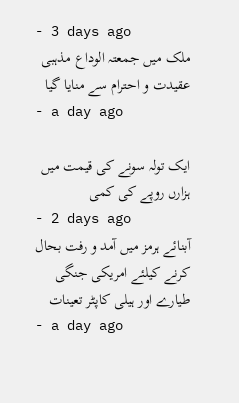- 3 days ago
ملک میں جمعتہ الوداع مذہبی عقیدت و احترام سے منایا گیا
- a day ago

ایک تولہ سونے کی قیمت میں ہزارں روپے کی کمی
- 2 days ago
آبنائے ہرمز میں آمد و رفت بحال کرنے کیلئے امریکی جنگی طیارے اور ہیلی کاپٹر تعینات
- a day ago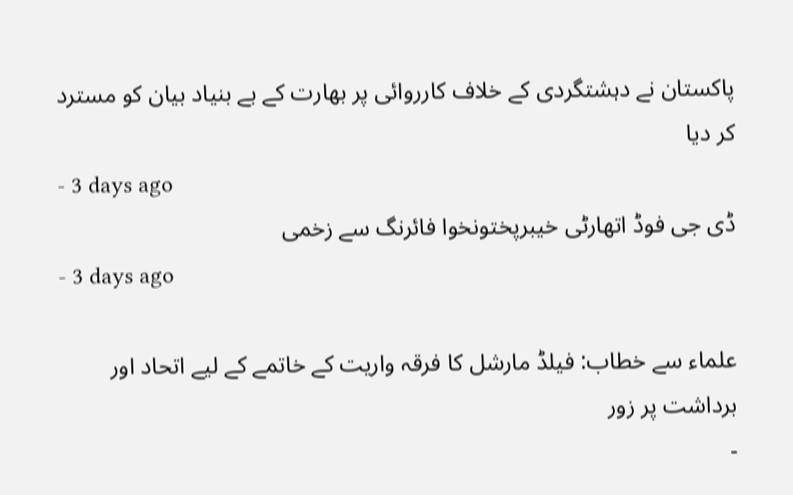پاکستان نے دہشتگردی کے خلاف کارروائی پر بھارت کے بے بنیاد بیان کو مسترد کر دیا
- 3 days ago
ڈی جی فوڈ اتھارٹی خیبرپختونخوا فائرنگ سے زخمی
- 3 days ago

علماء سے خطاب: فیلڈ مارشل کا فرقہ واریت کے خاتمے کے لیے اتحاد اور برداشت پر زور
-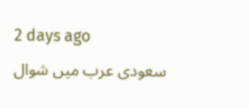2 days ago
سعودی عرب میں شوال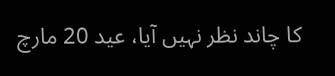کا چاند نظر نہیں آیا، عید 20 مارچ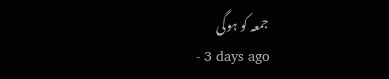جمعہ کو ہوگی
- 3 days ago